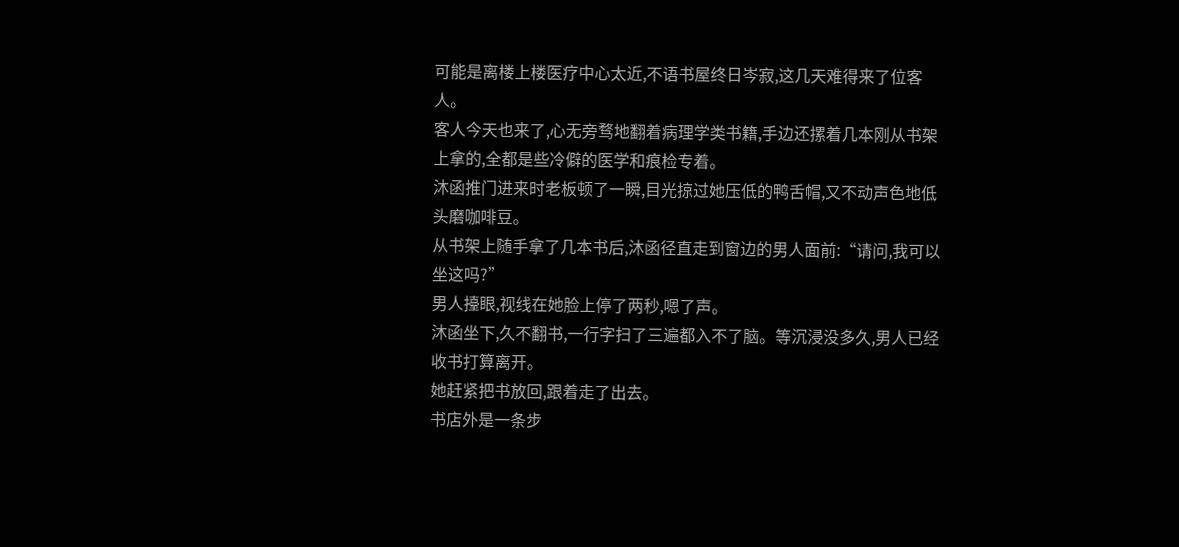可能是离楼上楼医疗中心太近,不语书屋终日岑寂,这几天难得来了位客人。
客人今天也来了,心无旁骛地翻着病理学类书籍,手边还摞着几本刚从书架上拿的,全都是些冷僻的医学和痕检专着。
沐函推门进来时老板顿了一瞬,目光掠过她压低的鸭舌帽,又不动声色地低头磨咖啡豆。
从书架上随手拿了几本书后,沐函径直走到窗边的男人面前:“请问,我可以坐这吗?”
男人擡眼,视线在她脸上停了两秒,嗯了声。
沐函坐下,久不翻书,一行字扫了三遍都入不了脑。等沉浸没多久,男人已经收书打算离开。
她赶紧把书放回,跟着走了出去。
书店外是一条步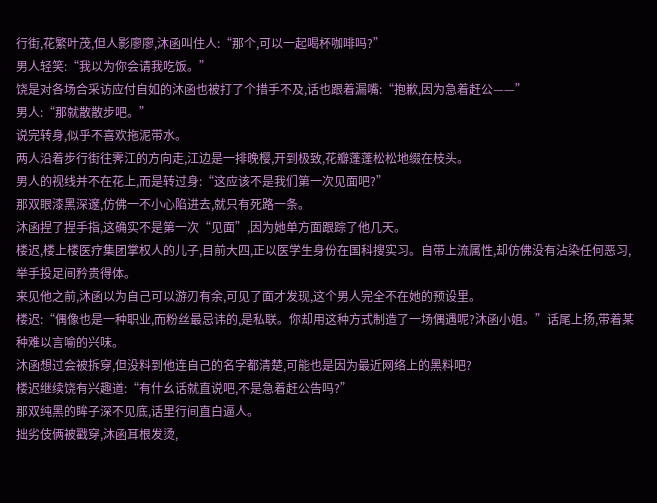行街,花繁叶茂,但人影廖廖,沐函叫住人:“那个,可以一起喝杯咖啡吗?”
男人轻笑:“我以为你会请我吃饭。”
饶是对各场合采访应付自如的沐函也被打了个措手不及,话也跟着漏嘴:“抱歉,因为急着赶公——”
男人:“那就散散步吧。”
说完转身,似乎不喜欢拖泥带水。
两人沿着步行街往霁江的方向走,江边是一排晚樱,开到极致,花瓣蓬蓬松松地缀在枝头。
男人的视线并不在花上,而是转过身:“这应该不是我们第一次见面吧?”
那双眼漆黑深邃,仿佛一不小心陷进去,就只有死路一条。
沐函捏了捏手指,这确实不是第一次“见面”,因为她单方面跟踪了他几天。
楼迟,楼上楼医疗集团掌权人的儿子,目前大四,正以医学生身份在国科搜实习。自带上流属性,却仿佛没有沾染任何恶习,举手投足间矜贵得体。
来见他之前,沐函以为自己可以游刃有余,可见了面才发现,这个男人完全不在她的预设里。
楼迟:“偶像也是一种职业,而粉丝最忌讳的,是私联。你却用这种方式制造了一场偶遇呢?沐函小姐。”话尾上扬,带着某种难以言喻的兴味。
沐函想过会被拆穿,但没料到他连自己的名字都清楚,可能也是因为最近网络上的黑料吧?
楼迟继续饶有兴趣道:“有什幺话就直说吧,不是急着赶公告吗?”
那双纯黑的眸子深不见底,话里行间直白逼人。
拙劣伎俩被戳穿,沐函耳根发烫,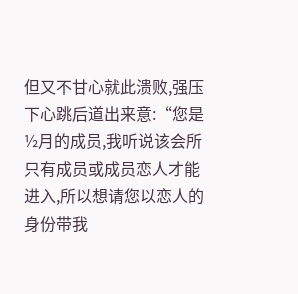但又不甘心就此溃败,强压下心跳后道出来意:“您是½月的成员,我听说该会所只有成员或成员恋人才能进入,所以想请您以恋人的身份带我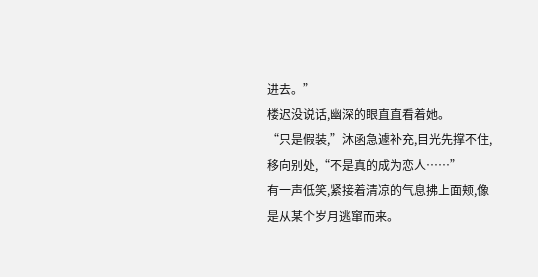进去。”
楼迟没说话,幽深的眼直直看着她。
“只是假装,”沐函急遽补充,目光先撑不住,移向别处,“不是真的成为恋人……”
有一声低笑,紧接着清凉的气息拂上面颊,像是从某个岁月逃窜而来。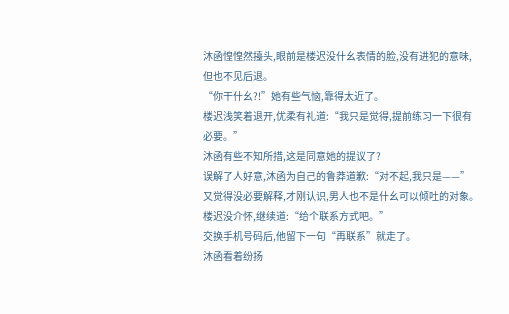沐函惶惶然擡头,眼前是楼迟没什幺表情的脸,没有进犯的意味,但也不见后退。
“你干什幺?!”她有些气恼,靠得太近了。
楼迟浅笑着退开,优柔有礼道:“我只是觉得,提前练习一下很有必要。”
沐函有些不知所措,这是同意她的提议了?
误解了人好意,沐函为自己的鲁莽道歉:“对不起,我只是——”
又觉得没必要解释,才刚认识,男人也不是什幺可以倾吐的对象。
楼迟没介怀,继续道:“给个联系方式吧。”
交换手机号码后,他留下一句“再联系”就走了。
沐函看着纷扬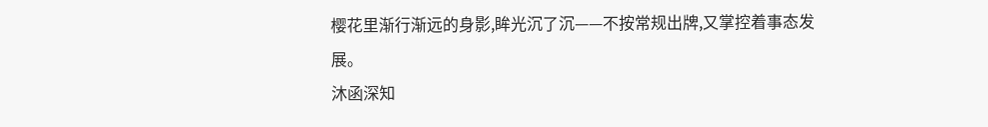樱花里渐行渐远的身影,眸光沉了沉——不按常规出牌,又掌控着事态发展。
沐函深知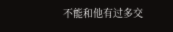不能和他有过多交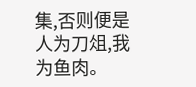集,否则便是人为刀俎,我为鱼肉。